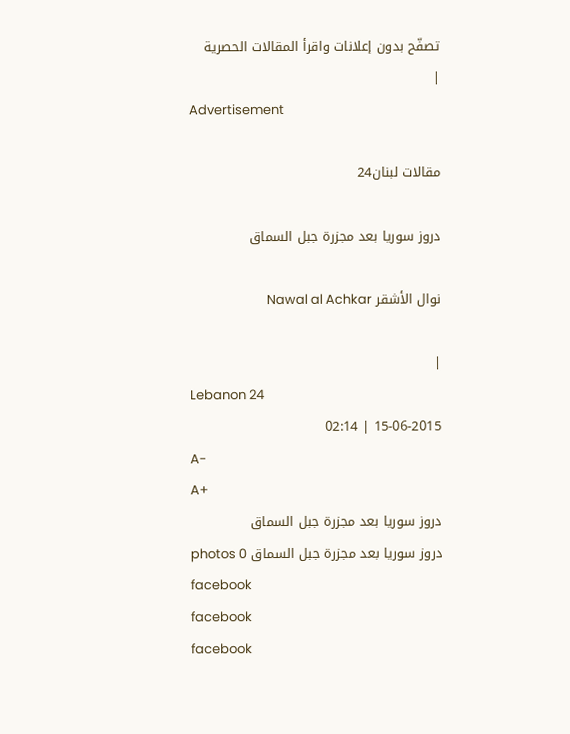تصفّح بدون إعلانات واقرأ المقالات الحصرية
|
Advertisement

مقالات لبنان24

دروز سوريا بعد مجزرة جبل السماق

نوال الأشقر Nawal al Achkar

|
Lebanon 24
15-06-2015 | 02:14
A-
A+
دروز سوريا بعد مجزرة جبل السماق
دروز سوريا بعد مجزرة جبل السماق photos 0
facebook
facebook
facebook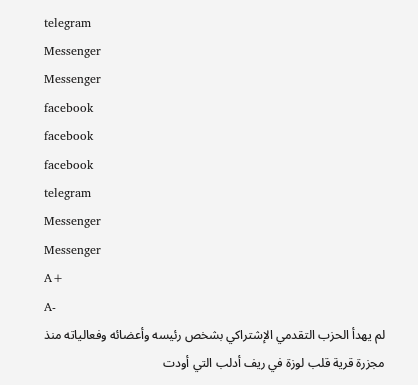telegram
Messenger
Messenger
facebook
facebook
facebook
telegram
Messenger
Messenger
A+
A-
لم يهدأ الحزب التقدمي الإشتراكي بشخص رئيسه وأعضائه وفعالياته منذ مجزرة قرية قلب لوزة في ريف أدلب التي أودت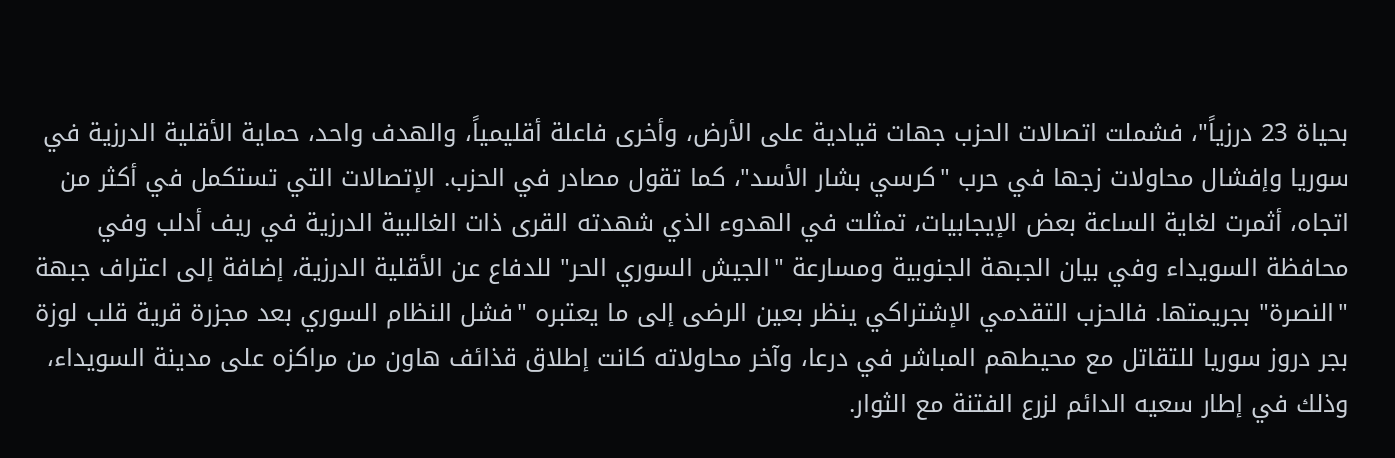بحياة 23 درزياً"، فشملت اتصالات الحزب جهات قيادية على الأرض، وأخرى فاعلة أقليمياً، والهدف واحد، حماية الأقلية الدرزية في سوريا وإفشال محاولات زجها في حرب "كرسي بشار الأسد"، كما تقول مصادر في الحزب. الإتصالات التي تستكمل في أكثر من اتجاه، أثمرت لغاية الساعة بعض الإيجابيات، تمثلت في الهدوء الذي شهدته القرى ذات الغالبية الدرزية في ريف أدلب وفي محافظة السويداء وفي بيان الجبهة الجنوبية ومسارعة "الجيش السوري الحر" للدفاع عن الأقلية الدرزية، إضافة إلى اعتراف جبهة "النصرة" بجريمتها. فالحزب التقدمي الإشتراكي ينظر بعين الرضى إلى ما يعتبره "فشل النظام السوري بعد مجزرة قرية قلب لوزة بجر دروز سوريا للتقاتل مع محيطهم المباشر في درعا، وآخر محاولاته كانت إطلاق قذائف هاون من مراكزه على مدينة السويداء، وذلك في إطار سعيه الدائم لزرع الفتنة مع الثوار.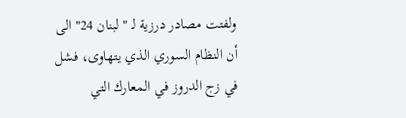ولفتت مصادر درزية لـ "لبنان 24" الى أن النظام السوري الذي يتهاوى، فشل في زج الدروز في المعارك التي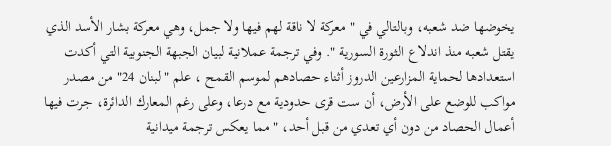يخوضها ضد شعبه، وبالتالي في " معركة لا ناقة لهم فيها ولا جمل، وهي معركة بشار الأسد الذي يقتل شعبه منذ اندلاع الثورة السورية ". وفي ترجمة عملانية لبيان الجبهة الجنوبية التي أكدت استعدادها لحماية المزارعين الدروز أثناء حصادهم لموسم القمح ، علم "لبنان 24" من مصدر مواكب للوضع على الأرض، أن ست قرى حدودية مع درعا، وعلى رغم المعارك الدائرة، جرت فيها أعمال الحصاد من دون أي تعدي من قبل أحد، " مما يعكس ترجمة ميدانية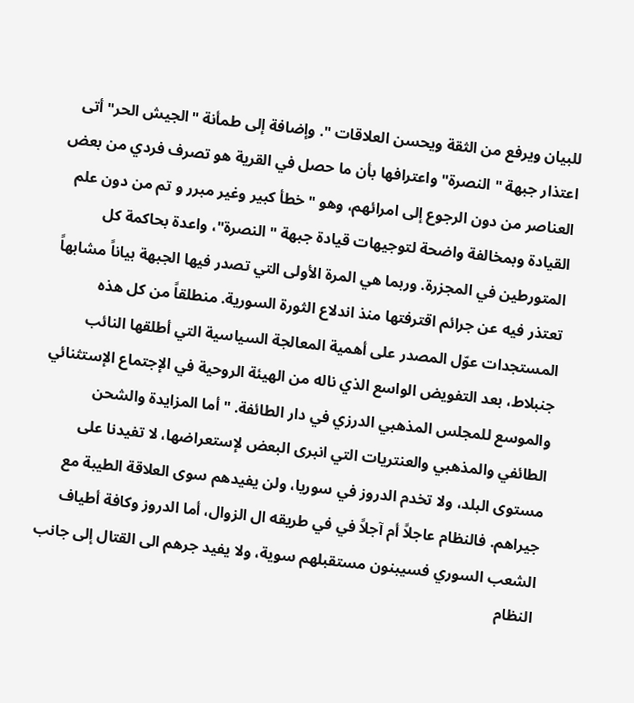للبيان ويرفع من الثقة ويحسن العلاقات ". وإضافة إلى طمأنة "الجيش الحر" أتى اعتذار جبهة "النصرة" واعترافها بأن ما حصل في القرية هو تصرف فردي من بعض العناصر من دون الرجوع إلى امرائهم، وهو "خطأ كبير وغير مبرر و تم من دون علم القيادة وبمخالفة واضحة لتوجيهات قيادة جبهة "النصرة"، واعدة بحاكمة كل المتورطين في المجزرة. وربما هي المرة الأولى التي تصدر فيها الجبهة بياناً مشابهاً تعتذر فيه عن جرائم اقترفتها منذ اندلاع الثورة السورية. منطلقاً من كل هذه المستجدات عوّل المصدر على أهمية المعالجة السياسية التي أطلقها النائب جنبلاط، بعد التفويض الواسع الذي ناله من الهيئة الروحية في الإجتماع الإستثنائي والموسع للمجلس المذهبي الدرزي في دار الطائفة. "أما المزايدة والشحن الطائفي والمذهبي والعنتريات التي انبرى البعض لإستعراضها، لا تفيدنا على مستوى البلد، ولا تخدم الدروز في سوريا، ولن يفيدهم سوى العلاقة الطيبة مع جيراهم. فالنظام عاجلاً أم آجلاً في في طريقه ال الزوال، أما الدروز وكافة أطياف الشعب السوري فسيبنون مستقبلهم سوية، ولا يفيد جرهم الى القتال إلى جانب النظام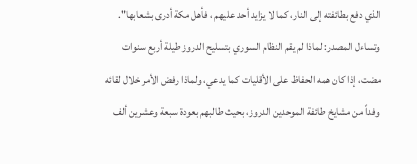الذي دفع بطائفته إلى النار، كما لا يزايد أحد عليهم ، فأهل مكة أدرى بشعابها". وتساءل المصدر: لماذا لم يقم النظام السوري بتسليح الدروز طيلة أربع سنوات مضت، إذا كان همه الحفاظ على الأقليات كما يدعي، ولماذا رفض الأمر خلال لقائه وفداً من مشايخ طائفة الموحدين الدروز، بحيث طالبهم بعودة سبعة وعشرين ألف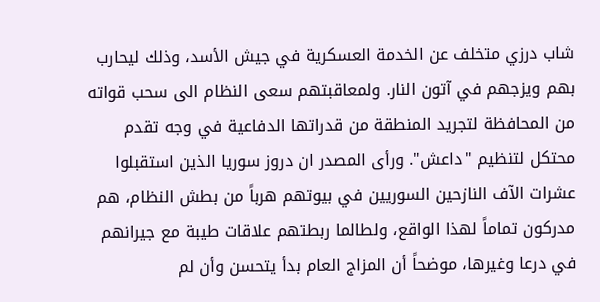شاب درزي متخلف عن الخدمة العسكرية في جيش الأسد، وذلك ليحارب بهم ويزجهم في آتون النار. ولمعاقبتهم سعى النظام الى سحب قواته من المحافظة لتجريد المنطقة من قدراتها الدفاعية في وجه تقدم محتكل لتنظيم "داعش". ورأى المصدر ان دروز سوريا الذين استقبلوا عشرات الآف النازحين السوريين في بيوتهم هرباً من بطش النظام، هم مدركون تماماً لهذا الواقع، ولطالما ربطتهم علاقات طيبة مع جيرانهم في درعا وغيرها، موضحاً أن المزاج العام بدأ يتحسن وأن لم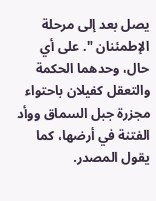يصل بعد إلى مرحلة الإطمئنان ". على أي حال، وحدهما الحكمة والتعقل كفيلان باحتواء مجزرة جبل السماق ووأد الفتنة في أرضها، كما يقول المصدر.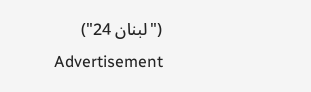("لبنان 24")
Advertisement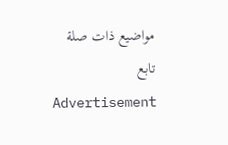مواضيع ذات صلة
تابع
Advertisement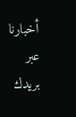أخبارنا عبر بريدك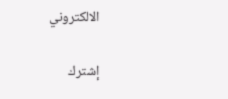الالكتروني

إشترك